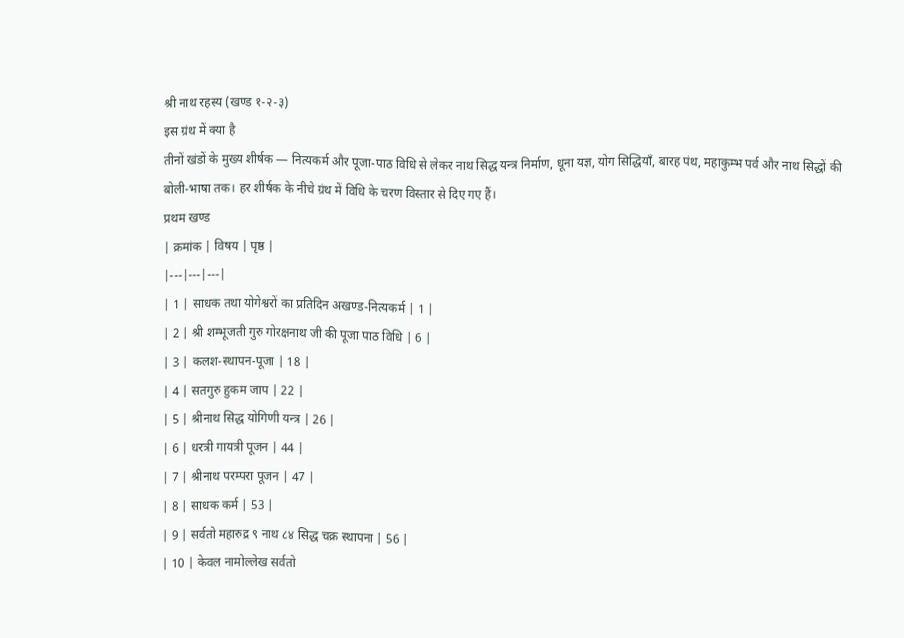श्री नाथ रहस्य (खण्ड १-२-३)
इस ग्रंथ में क्या है
तीनों खंडों के मुख्य शीर्षक — नित्यकर्म और पूजा-पाठ विधि से लेकर नाथ सिद्ध यन्त्र निर्माण, धूना यज्ञ, योग सिद्धियाँ, बारह पंथ, महाकुम्भ पर्व और नाथ सिद्धों की बोली-भाषा तक। हर शीर्षक के नीचे ग्रंथ में विधि के चरण विस्तार से दिए गए हैं।
प्रथम खण्ड
| क्रमांक | विषय | पृष्ठ |
|---|---|---|
| 1 | साधक तथा योगेश्वरों का प्रतिदिन अखण्ड-नित्यकर्म | 1 |
| 2 | श्री शम्भूजती गुरु गोरक्षनाथ जी की पूजा पाठ विधि | 6 |
| 3 | कलश-स्थापन-पूजा | 18 |
| 4 | सतगुरु हुकम जाप | 22 |
| 5 | श्रीनाथ सिद्ध योगिणी यन्त्र | 26 |
| 6 | धरत्री गायत्री पूजन | 44 |
| 7 | श्रीनाथ परम्परा पूजन | 47 |
| 8 | साधक कर्म | 53 |
| 9 | सर्वतो महारुद्र ९ नाथ ८४ सिद्ध चक्र स्थापना | 56 |
| 10 | केवल नामोल्लेख सर्वतो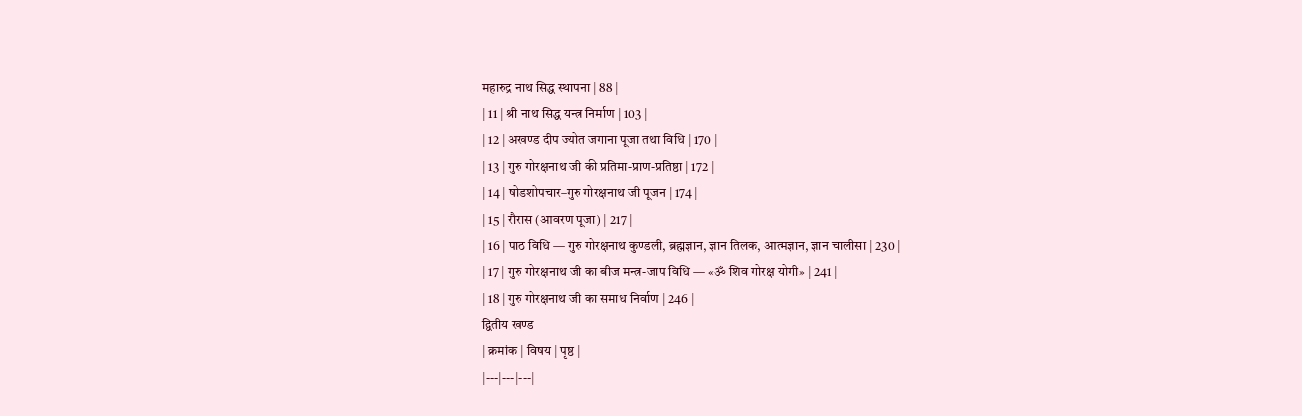महारुद्र नाथ सिद्ध स्थापना | 88 |
| 11 | श्री नाथ सिद्ध यन्त्र निर्माण | 103 |
| 12 | अखण्ड दीप ज्योत जगाना पूजा तथा विधि | 170 |
| 13 | गुरु गोरक्षनाथ जी की प्रतिमा-प्राण-प्रतिष्ठा | 172 |
| 14 | षोडशोपचार–गुरु गोरक्षनाथ जी पूजन | 174 |
| 15 | रौरास (आवरण पूजा) | 217 |
| 16 | पाठ विधि — गुरु गोरक्षनाथ कुण्डली, ब्रह्मज्ञान, ज्ञान तिलक, आत्मज्ञान, ज्ञान चालीसा | 230 |
| 17 | गुरु गोरक्षनाथ जी का बीज मन्त्र-जाप विधि — «ॐ शिव गोरक्ष योगी» | 241 |
| 18 | गुरु गोरक्षनाथ जी का समाध निर्वाण | 246 |
द्वितीय खण्ड
| क्रमांक | विषय | पृष्ठ |
|---|---|---|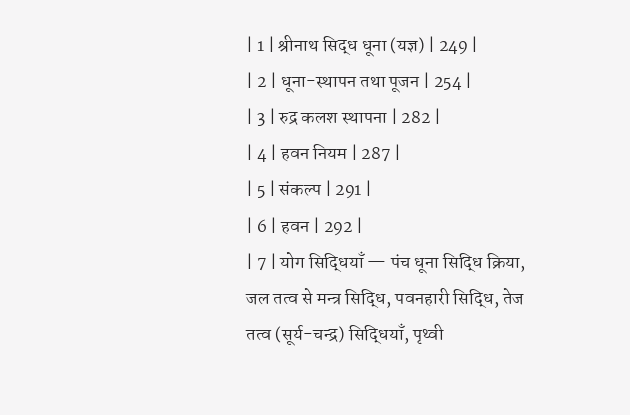| 1 | श्रीनाथ सिद्ध धूना (यज्ञ) | 249 |
| 2 | धूना-स्थापन तथा पूजन | 254 |
| 3 | रुद्र कलश स्थापना | 282 |
| 4 | हवन नियम | 287 |
| 5 | संकल्प | 291 |
| 6 | हवन | 292 |
| 7 | योग सिद्धियाँ — पंच धूना सिद्धि क्रिया, जल तत्व से मन्त्र सिद्धि, पवनहारी सिद्धि, तेज तत्व (सूर्य-चन्द्र) सिद्धियाँ, पृथ्वी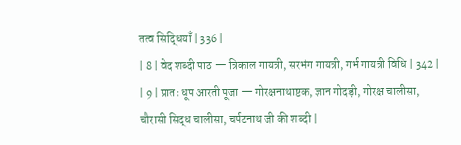तत्व सिद्धियाँ | 336 |
| 8 | वेद शब्दी पाठ — त्रिकाल गायत्री, सरभंग गायत्री, गर्भ गायत्री विधि | 342 |
| 9 | प्रातः धूप आरती पूजा — गोरक्षनाथाष्टक, ज्ञान गोदड़ी, गोरक्ष चालीसा, चौरासी सिद्ध चालीसा, चर्पटनाथ जी की शब्दी |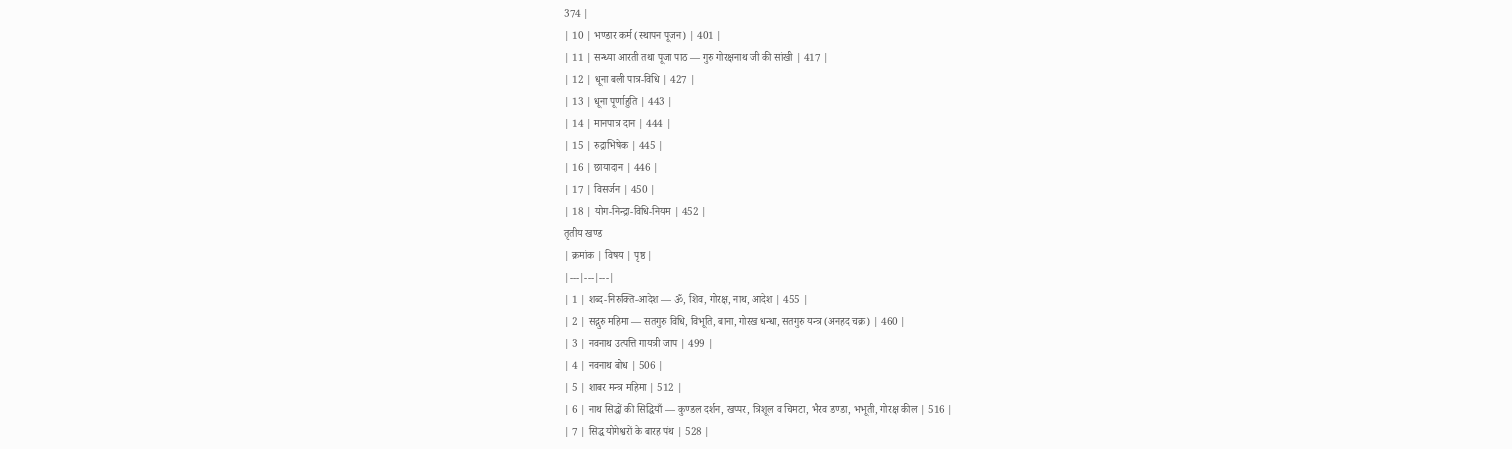374 |
| 10 | भण्डार कर्म (स्थापन पूजन) | 401 |
| 11 | सन्ध्या आरती तथा पूजा पाठ — गुरु गोरक्षनाथ जी की सांखी | 417 |
| 12 | धूना बली पात्र-विधि | 427 |
| 13 | धूना पूर्णाहुति | 443 |
| 14 | मानपात्र दान | 444 |
| 15 | रुद्राभिषेक | 445 |
| 16 | छायादान | 446 |
| 17 | विसर्जन | 450 |
| 18 | योग-निन्द्रा-विधि-नियम | 452 |
तृतीय खण्ड
| क्रमांक | विषय | पृष्ठ |
|---|---|---|
| 1 | शब्द-निरुक्ति-आदेश — ॐ, शिव, गोरक्ष, नाथ, आदेश | 455 |
| 2 | सद्गुरु महिमा — सतगुरु विधि, विभूति, बाना, गोरख धन्धा, सतगुरु यन्त्र (अनहद चक्र) | 460 |
| 3 | नवनाथ उत्पत्ति गायत्री जाप | 499 |
| 4 | नवनाथ बोध | 506 |
| 5 | शाबर मन्त्र महिमा | 512 |
| 6 | नाथ सिद्धों की सिद्धियाँ — कुण्डल दर्शन, खप्पर, त्रिशूल व चिमटा, भैरव डण्डा, भभूती, गोरक्ष कील | 516 |
| 7 | सिद्ध योगेश्वरों के बारह पंथ | 528 |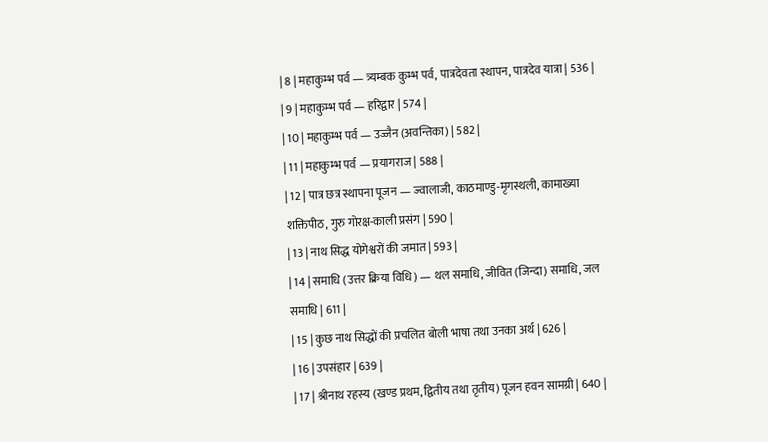| 8 | महाकुम्भ पर्व — त्र्यम्बक कुम्भ पर्व, पात्रदेवता स्थापन, पात्रदेव यात्रा | 536 |
| 9 | महाकुम्भ पर्व — हरिद्वार | 574 |
| 10 | महाकुम्भ पर्व — उज्जैन (अवन्तिका) | 582 |
| 11 | महाकुम्भ पर्व — प्रयागराज | 588 |
| 12 | पात्र छत्र स्थापना पूजन — ज्वालाजी, काठमाण्डु-मृगस्थली, कामाख्या शक्तिपीठ, गुरु गोरक्ष-काली प्रसंग | 590 |
| 13 | नाथ सिद्ध योगेश्वरों की जमात | 593 |
| 14 | समाधि (उत्तर क्रिया विधि) — थल समाधि, जीवित (जिन्दा) समाधि, जल समाधि | 611 |
| 15 | कुछ नाथ सिद्धों की प्रचलित बोली भाषा तथा उनका अर्थ | 626 |
| 16 | उपसंहार | 639 |
| 17 | श्रीनाथ रहस्य (खण्ड प्रथम, द्वितीय तथा तृतीय) पूजन हवन सामग्री | 640 |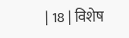| 18 | विशेष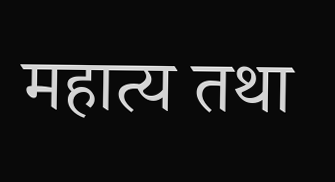महात्य तथा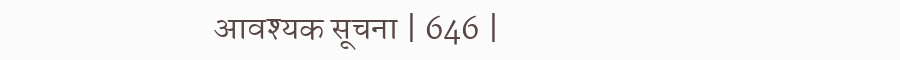आवश्यक सूचना | 646 |